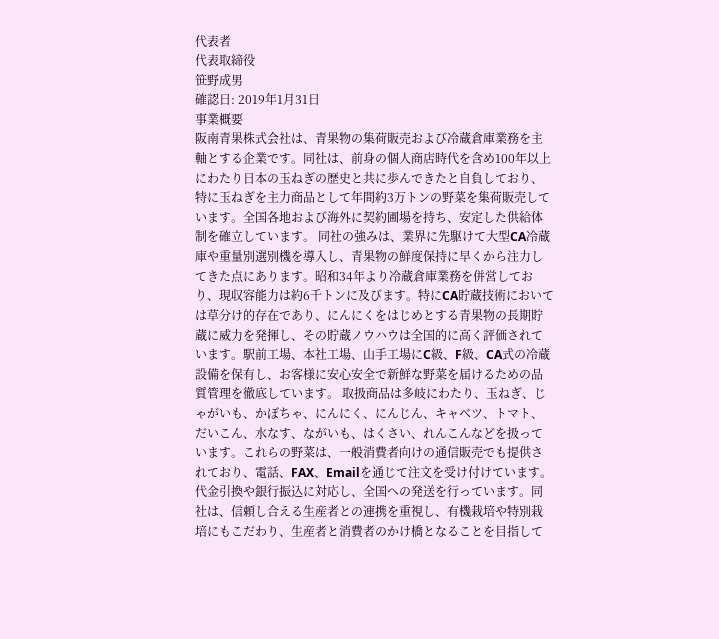代表者
代表取締役
笹野成男
確認日: 2019年1月31日
事業概要
阪南青果株式会社は、青果物の集荷販売および冷蔵倉庫業務を主軸とする企業です。同社は、前身の個人商店時代を含め100年以上にわたり日本の玉ねぎの歴史と共に歩んできたと自負しており、特に玉ねぎを主力商品として年間約3万トンの野菜を集荷販売しています。全国各地および海外に契約圃場を持ち、安定した供給体制を確立しています。 同社の強みは、業界に先駆けて大型CA冷蔵庫や重量別選別機を導入し、青果物の鮮度保持に早くから注力してきた点にあります。昭和34年より冷蔵倉庫業務を併営しており、現収容能力は約6千トンに及びます。特にCA貯蔵技術においては草分け的存在であり、にんにくをはじめとする青果物の長期貯蔵に威力を発揮し、その貯蔵ノウハウは全国的に高く評価されています。駅前工場、本社工場、山手工場にC級、F級、CA式の冷蔵設備を保有し、お客様に安心安全で新鮮な野菜を届けるための品質管理を徹底しています。 取扱商品は多岐にわたり、玉ねぎ、じゃがいも、かぼちゃ、にんにく、にんじん、キャベツ、トマト、だいこん、水なす、ながいも、はくさい、れんこんなどを扱っています。これらの野菜は、一般消費者向けの通信販売でも提供されており、電話、FAX、Emailを通じて注文を受け付けています。代金引換や銀行振込に対応し、全国への発送を行っています。同社は、信頼し合える生産者との連携を重視し、有機栽培や特別栽培にもこだわり、生産者と消費者のかけ橋となることを目指して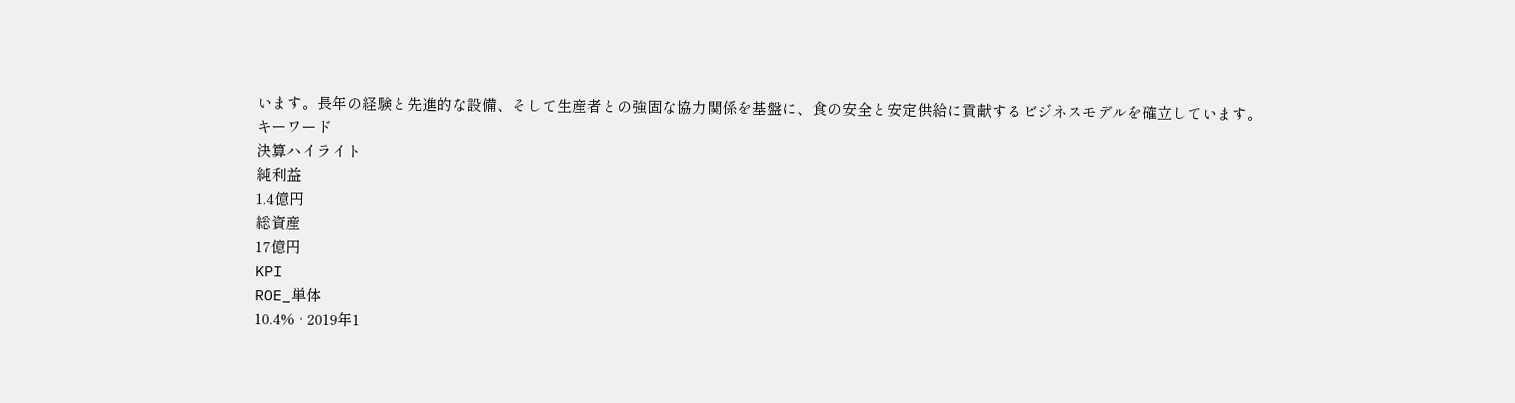います。長年の経験と先進的な設備、そして生産者との強固な協力関係を基盤に、食の安全と安定供給に貢献するビジネスモデルを確立しています。
キーワード
決算ハイライト
純利益
1.4億円
総資産
17億円
KPI
ROE_単体
10.4% · 2019年1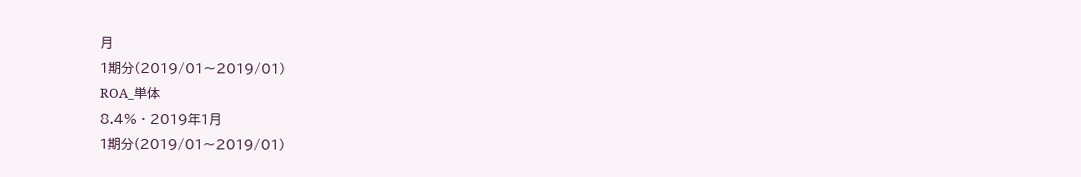月
1期分(2019/01〜2019/01)
ROA_単体
8.4% · 2019年1月
1期分(2019/01〜2019/01)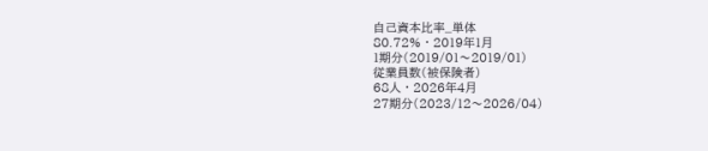自己資本比率_単体
80.72% · 2019年1月
1期分(2019/01〜2019/01)
従業員数(被保険者)
68人 · 2026年4月
27期分(2023/12〜2026/04)